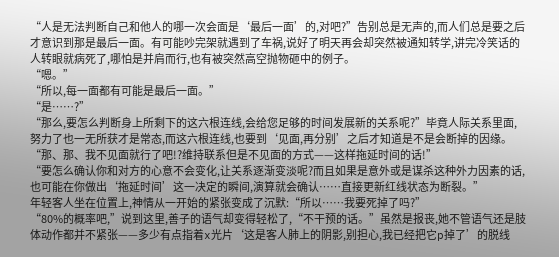“人是无法判断自己和他人的哪一次会面是‘最后一面’的,对吧?”告别总是无声的,而人们总是要之后才意识到那是最后一面。有可能吵完架就遇到了车祸,说好了明天再会却突然被通知转学,讲完冷笑话的人转眼就病死了,哪怕是并肩而行,也有被突然高空抛物砸中的例子。
“嗯。”
“所以,每一面都有可能是最后一面。”
“是……?”
“那么,要怎么判断身上所剩下的这六根连线,会给您足够的时间发展新的关系呢?”毕竟人际关系里面,努力了也一无所获才是常态,而这六根连线,也要到‘见面,再分别’之后才知道是不是会断掉的因缘。
“那、那、我不见面就行了吧!?维持联系但是不见面的方式——这样拖延时间的话!”
“要怎么确认你和对方的心意不会变化,让关系逐渐变淡呢?而且如果是意外或是谋杀这种外力因素的话,也可能在你做出‘拖延时间’这一决定的瞬间,演算就会确认……直接更新红线状态为断裂。”
年轻客人坐在位置上,神情从一开始的紧张变成了沉默:“所以……我要死掉了吗?”
“80%的概率吧,”说到这里,善子的语气却变得轻松了,“不干预的话。”虽然是报丧,她不管语气还是肢体动作都并不紧张——多少有点指着x光片‘这是客人肺上的阴影,别担心,我已经把它p掉了’的脱线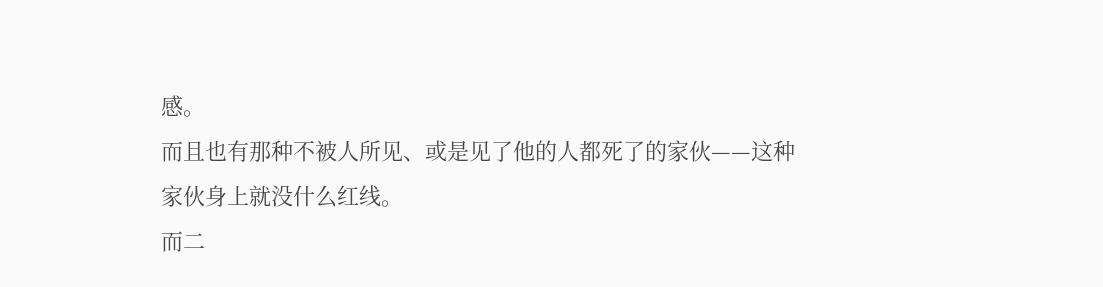感。
而且也有那种不被人所见、或是见了他的人都死了的家伙——这种家伙身上就没什么红线。
而二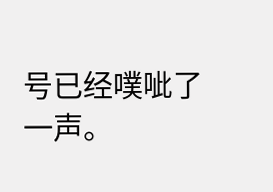号已经噗呲了一声。